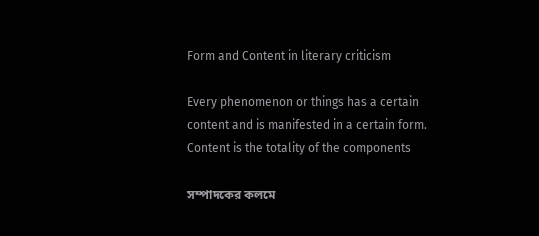Form and Content in literary criticism

Every phenomenon or things has a certain content and is manifested in a certain form. Content is the totality of the components

সম্পাদকের কলমে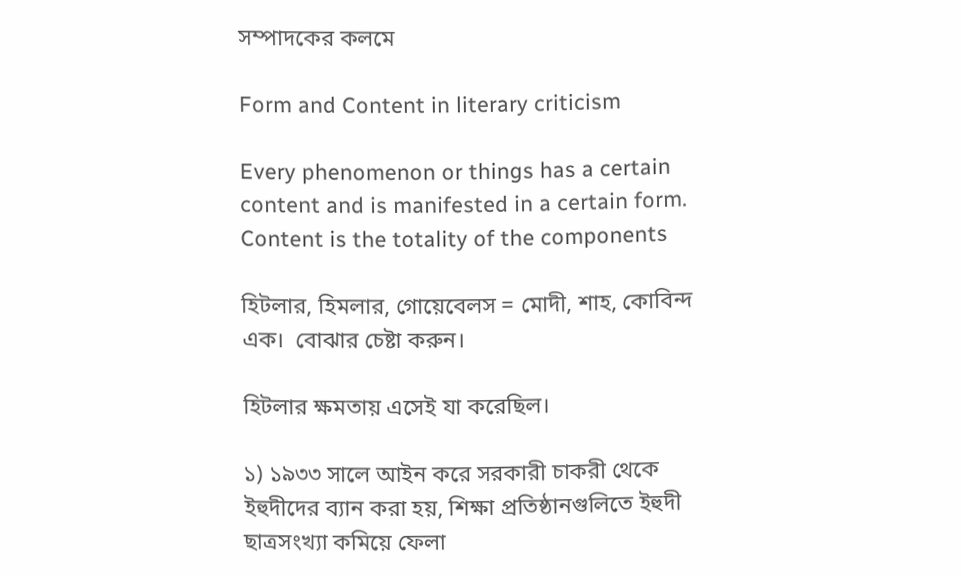সম্পাদকের কলমে

Form and Content in literary criticism

Every phenomenon or things has a certain content and is manifested in a certain form. Content is the totality of the components

হিটলার, হিমলার, গোয়েবেলস = মোদী, শাহ, কোবিন্দ এক।  বোঝার চেষ্টা করুন।

হিটলার ক্ষমতায় এসেই যা করেছিল।

১) ১৯৩৩ সালে আইন করে সরকারী চাকরী থেকে ইহুদীদের ব্যান করা হয়, শিক্ষা প্রতিষ্ঠানগুলিতে ইহুদী ছাত্রসংখ্যা কমিয়ে ফেলা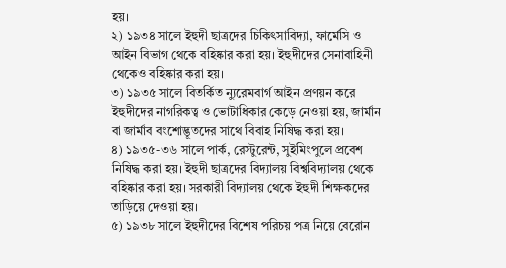হয়।
২) ১৯৩৪ সালে ইহুদী ছাত্রদের চিকিৎসাবিদ্যা, ফার্মেসি ও আইন বিভাগ থেকে বহিষ্কার করা হয়। ইহুদীদের সেনাবাহিনী থেকেও বহিষ্কার করা হয়।
৩) ১৯৩৫ সালে বিতর্কিত ন্যুরেমবার্গ আইন প্রণয়ন করে ইহুদীদের নাগরিকত্ব ও ভোটাধিকার কেড়ে নেওয়া হয়, জার্মান বা জার্মাব বংশোদ্ভূতদের সাথে বিবাহ নিষিদ্ধ করা হয়।
৪) ১৯৩৫-৩৬ সালে পার্ক, রেস্টুরেন্ট, সুইমিংপুলে প্রবেশ নিষিদ্ধ করা হয়। ইহুদী ছাত্রদের বিদ্যালয় বিশ্ববিদ্যালয় থেকে বহিষ্কার করা হয়। সরকারী বিদ্যালয় থেকে ইহুদী শিক্ষকদের তাড়িয়ে দেওয়া হয়।
৫) ১৯৩৮ সালে ইহুদীদের বিশেষ পরিচয় পত্র নিয়ে বেরোন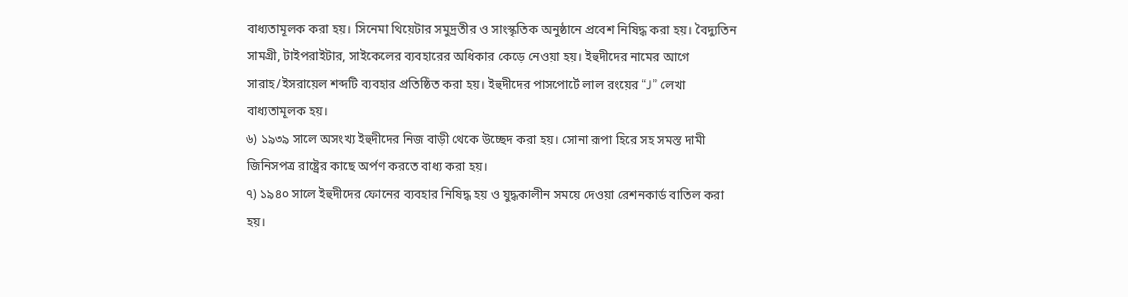বাধ্যতামূলক করা হয়। সিনেমা থিয়েটার সমুদ্রতীর ও সাংস্কৃতিক অনুষ্ঠানে প্রবেশ নিষিদ্ধ করা হয়। বৈদ্যুতিন সামগ্রী, টাইপরাইটার, সাইকেলের ব্যবহারের অধিকার কেড়ে নেওয়া হয়। ইহুদীদের নামের আগে সারাহ/ইসরায়েল শব্দটি ব্যবহার প্রতিষ্ঠিত করা হয়। ইহুদীদের পাসপোর্টে লাল রংয়ের “J” লেখা বাধ্যতামূলক হয়।
৬) ১৯৩৯ সালে অসংখ্য ইহুদীদের নিজ বাড়ী থেকে উচ্ছেদ করা হয়। সোনা রূপা হিরে সহ সমস্ত দামী জিনিসপত্র রাষ্ট্রের কাছে অর্পণ করতে বাধ্য করা হয়।
৭) ১৯৪০ সালে ইহুদীদের ফোনের ব্যবহার নিষিদ্ধ হয় ও যুদ্ধকালীন সময়ে দেওয়া রেশনকার্ড বাতিল করা হয়।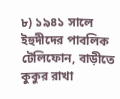৮) ১৯৪১ সালে ইহুদীদের পাবলিক টেলিফোন, বাড়ীতে কুকুর রাখা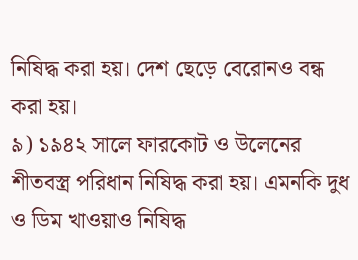নিষিদ্ধ করা হয়। দেশ ছেড়ে বেরোনও বন্ধ করা হয়।
৯) ১৯৪২ সালে ফারকোট ও উলেনের শীতবস্ত্র পরিধান নিষিদ্ধ করা হয়। এমনকি দুধ ও ডিম খাওয়াও নিষিদ্ধ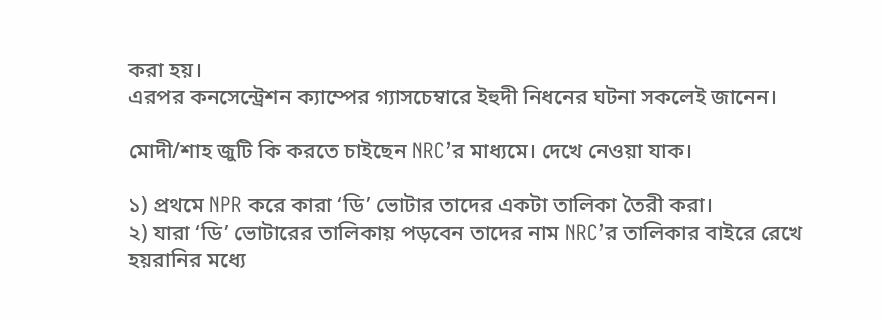করা হয়।
এরপর কনসেন্ট্রেশন ক্যাম্পের গ্যাসচেম্বারে ইহুদী নিধনের ঘটনা সকলেই জানেন।

মোদী/শাহ জুটি কি করতে চাইছেন NRC’র মাধ্যমে। দেখে নেওয়া যাক।

১) প্রথমে NPR করে কারা ‘ডি’ ভোটার তাদের একটা তালিকা তৈরী করা।
২) যারা ‘ডি’ ভোটারের তালিকায় পড়বেন তাদের নাম NRC’র তালিকার বাইরে রেখে হয়রানির মধ্যে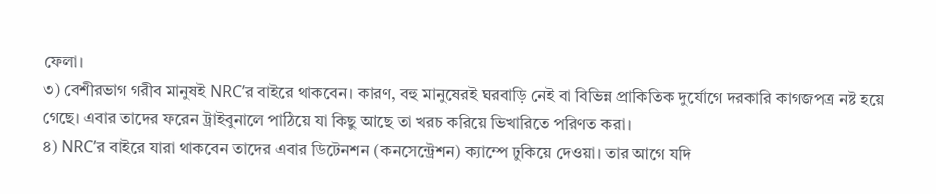ফেলা।
৩) বেশীরভাগ গরীব মানুষই NRC’র বাইরে থাকবেন। কারণ, বহু মানুষেরই ঘরবাড়ি নেই বা বিভিন্ন প্রাকিতিক দুর্যোগে দরকারি কাগজপত্র নষ্ট হয়ে গেছে। এবার তাদের ফরেন ট্রাইবুনালে পাঠিয়ে যা কিছু আছে তা খরচ করিয়ে ভিখারিতে পরিণত করা।
৪) NRC’র বাইরে যারা থাকবেন তাদের এবার ডিটেনশন (কনসেন্ট্রেশন) ক্যাম্পে ঢুকিয়ে দেওয়া। তার আগে যদি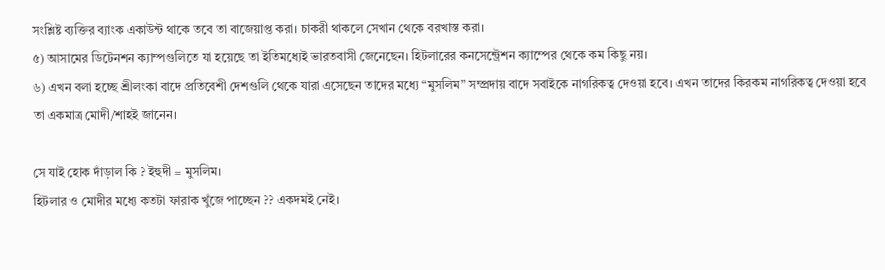সংশ্লিষ্ট ব্যক্তির ব্যাংক একাউন্ট থাকে তবে তা বাজেয়াপ্ত করা। চাকরী থাকলে সেখান থেকে বরখাস্ত করা।
৫) আসামের ডিটেনশন ক্যাম্পগুলিতে যা হয়েছে তা ইতিমধ্যেই ভারতবাসী জেনেছেন। হিটলারের কনসেন্ট্রেশন ক্যাম্পের থেকে কম কিছু নয়।
৬) এখন বলা হচ্ছে শ্রীলংকা বাদে প্রতিবেশী দেশগুলি থেকে যারা এসেছেন তাদের মধ্যে “মুসলিম” সম্প্রদায় বাদে সবাইকে নাগরিকত্ব দেওয়া হবে। এখন তাদের কিরকম নাগরিকত্ব দেওয়া হবে তা একমাত্র মোদী/শাহই জানেন।

সে যাই হোক দাঁড়াল কি ? ইহুদী = মুসলিম।
হিটলার ও মোদীর মধ্যে কতটা ফারাক খুঁজে পাচ্ছেন ?? একদমই নেই।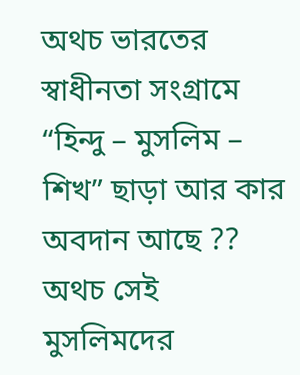অথচ ভারতের স্বাধীনতা সংগ্রামে
“হিন্দু – মুসলিম – শিখ” ছাড়া আর কার অবদান আছে ?? অথচ সেই মুসলিমদের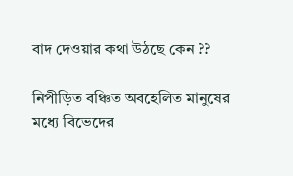বাদ দেওয়ার কথা উঠছে কেন ??

নিপীড়িত বঞ্চিত অবহেলিত মানুষের মধ্যে বিভেদের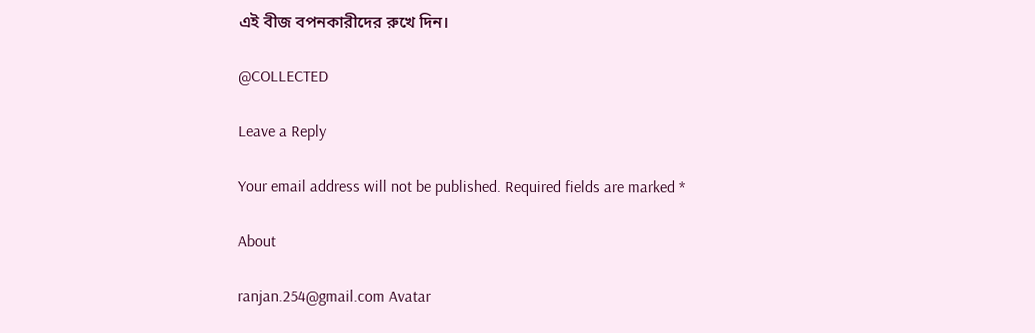এই বীজ বপনকারীদের রুখে দিন।

@COLLECTED

Leave a Reply

Your email address will not be published. Required fields are marked *

About

ranjan.254@gmail.com Avatar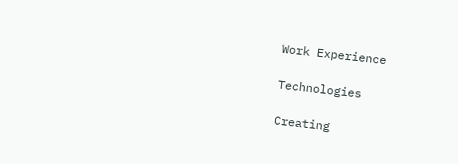Work Experience

Technologies

Creating